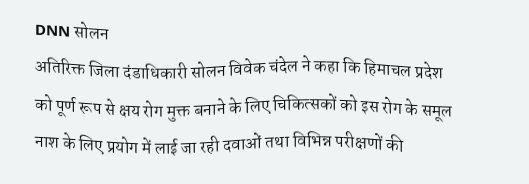DNN सोलन
अतिरिक्त जिला दंडाधिकारी सोलन विवेक चंदेल ने कहा कि हिमाचल प्रदेश को पूर्ण रूप से क्षय रोग मुक्त बनाने के लिए चिकित्सकों को इस रोग के समूल नाश के लिए प्रयोग में लाई जा रही दवाओं तथा विभिन्न परीक्षणों की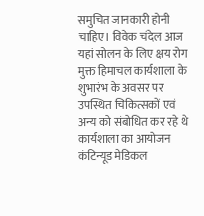समुचित जानकारी होनी चाहिए। विवेक चंदेल आज यहां सोलन के लिए क्षय रोग मुक्त हिमाचल कार्यशाला के शुभारंभ के अवसर पर उपस्थित चिकित्सकों एवं अन्य को संबोधित कर रहे थे कार्यशाला का आयोजन कंटिन्यूड मेडिकल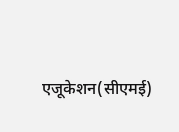एजूकेशन(सीएमई)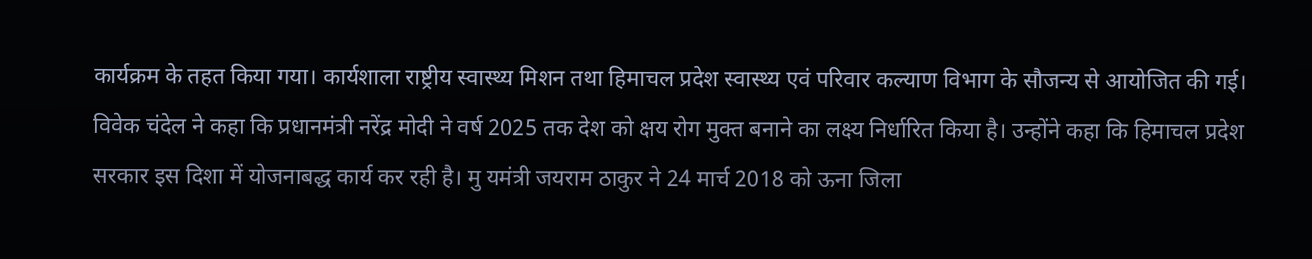कार्यक्रम के तहत किया गया। कार्यशाला राष्ट्रीय स्वास्थ्य मिशन तथा हिमाचल प्रदेश स्वास्थ्य एवं परिवार कल्याण विभाग के सौजन्य से आयोजित की गई।
विवेक चंदेल ने कहा कि प्रधानमंत्री नरेंद्र मोदी ने वर्ष 2025 तक देश को क्षय रोग मुक्त बनाने का लक्ष्य निर्धारित किया है। उन्होंने कहा कि हिमाचल प्रदेश सरकार इस दिशा में योजनाबद्ध कार्य कर रही है। मु यमंत्री जयराम ठाकुर ने 24 मार्च 2018 को ऊना जिला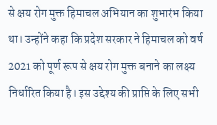से क्षय रोग मुक्त हिमाचल अभियान का शुभारंभ किया था। उन्होंने कहा कि प्रदेश सरकार ने हिमाचल को वर्ष 2021 को पूर्ण रूप से क्षय रोग मुक्त बनाने का लक्ष्य निर्धारित किया है। इस उद्देश्य की प्राप्ति के लिए सभी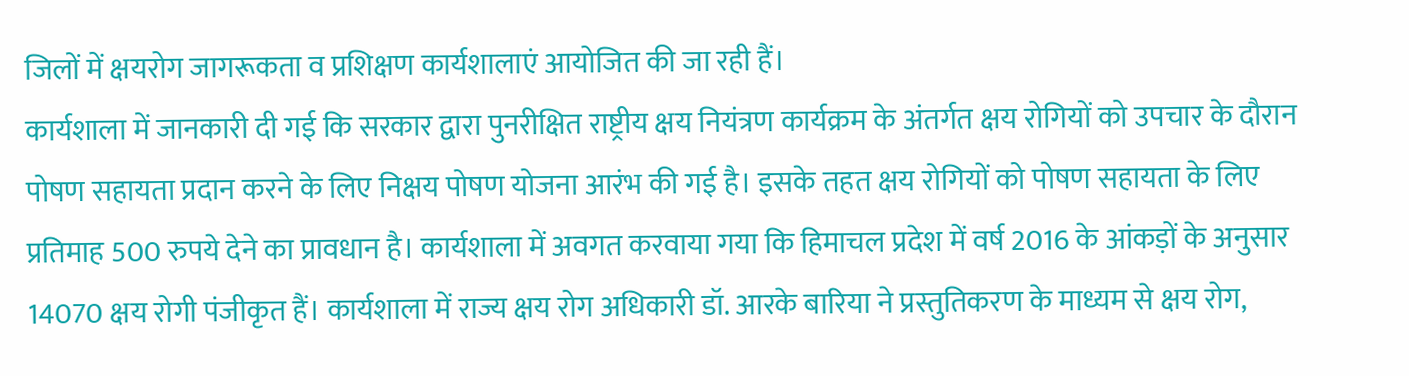जिलों में क्षयरोग जागरूकता व प्रशिक्षण कार्यशालाएं आयोजित की जा रही हैं।
कार्यशाला में जानकारी दी गई कि सरकार द्वारा पुनरीक्षित राष्ट्रीय क्षय नियंत्रण कार्यक्रम के अंतर्गत क्षय रोगियों को उपचार के दौरान पोषण सहायता प्रदान करने के लिए निक्षय पोषण योजना आरंभ की गई है। इसके तहत क्षय रोगियों को पोषण सहायता के लिए प्रतिमाह 500 रुपये देने का प्रावधान है। कार्यशाला में अवगत करवाया गया कि हिमाचल प्रदेश में वर्ष 2016 के आंकड़ों के अनुसार 14070 क्षय रोगी पंजीकृत हैं। कार्यशाला में राज्य क्षय रोग अधिकारी डॉ. आरके बारिया ने प्रस्तुतिकरण के माध्यम से क्षय रोग,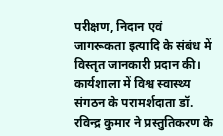परीक्षण, निदान एवं जागरूकता इत्यादि के संबंध में विस्तृत जानकारी प्रदान की। कार्यशाला में विश्व स्वास्थ्य संगठन के परामर्शदाता डॉ. रविन्द्र कुमार ने प्रस्तुतिकरण के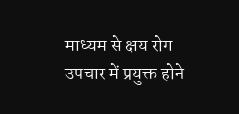माध्यम से क्षय रोग उपचार में प्रयुक्त होने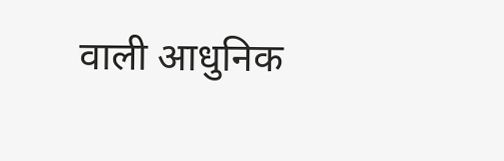वाली आधुनिक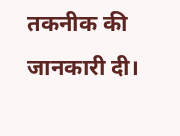तकनीक की जानकारी दी।